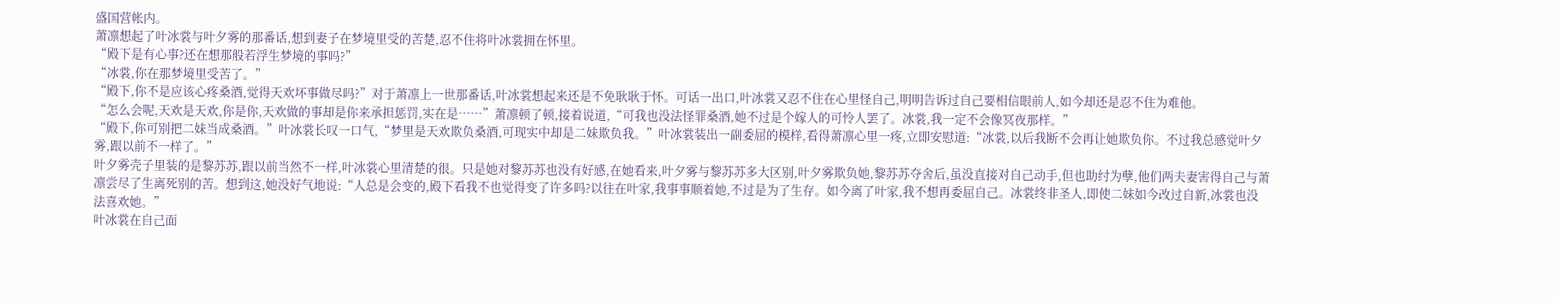盛国营帐内。
萧凛想起了叶冰裳与叶夕雾的那番话,想到妻子在梦境里受的苦楚,忍不住将叶冰裳拥在怀里。
“殿下是有心事?还在想那般若浮生梦境的事吗?”
“冰裳,你在那梦境里受苦了。”
“殿下,你不是应该心疼桑酒,觉得天欢坏事做尽吗?”对于萧凛上一世那番话,叶冰裳想起来还是不免耿耿于怀。可话一出口,叶冰裳又忍不住在心里怪自己,明明告诉过自己要相信眼前人,如今却还是忍不住为难他。
“怎么会呢,天欢是天欢,你是你,天欢做的事却是你来承担惩罚,实在是……”萧凛顿了顿,接着说道,“可我也没法怪罪桑酒,她不过是个嫁人的可怜人罢了。冰裳,我一定不会像冥夜那样。”
“殿下,你可别把二妹当成桑酒。”叶冰裳长叹一口气,“梦里是天欢欺负桑酒,可现实中却是二妹欺负我。”叶冰裳装出一副委屈的模样,看得萧凛心里一疼,立即安慰道:“冰裳,以后我断不会再让她欺负你。不过我总感觉叶夕雾,跟以前不一样了。”
叶夕雾壳子里装的是黎苏苏,跟以前当然不一样,叶冰裳心里清楚的很。只是她对黎苏苏也没有好感,在她看来,叶夕雾与黎苏苏多大区别,叶夕雾欺负她,黎苏苏夺舍后,虽没直接对自己动手,但也助纣为孽,他们两夫妻害得自己与萧凛尝尽了生离死别的苦。想到这,她没好气地说:“人总是会变的,殿下看我不也觉得变了许多吗?以往在叶家,我事事顺着她,不过是为了生存。如今离了叶家,我不想再委屈自己。冰裳终非圣人,即使二妹如今改过自新,冰裳也没法喜欢她。”
叶冰裳在自己面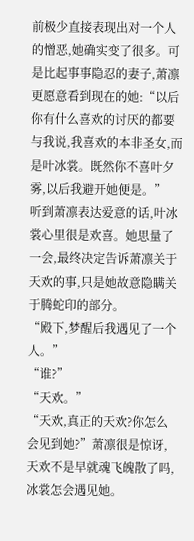前极少直接表现出对一个人的憎恶,她确实变了很多。可是比起事事隐忍的妻子,萧凛更愿意看到现在的她:“以后你有什么喜欢的讨厌的都要与我说,我喜欢的本非圣女,而是叶冰裳。既然你不喜叶夕雾,以后我避开她便是。”
听到萧凛表达爱意的话,叶冰裳心里很是欢喜。她思量了一会,最终决定告诉萧凛关于天欢的事,只是她故意隐瞒关于腾蛇印的部分。
“殿下,梦醒后我遇见了一个人。”
“谁?”
“天欢。”
“天欢,真正的天欢?你怎么会见到她?”萧凛很是惊讶,天欢不是早就魂飞魄散了吗,冰裳怎会遇见她。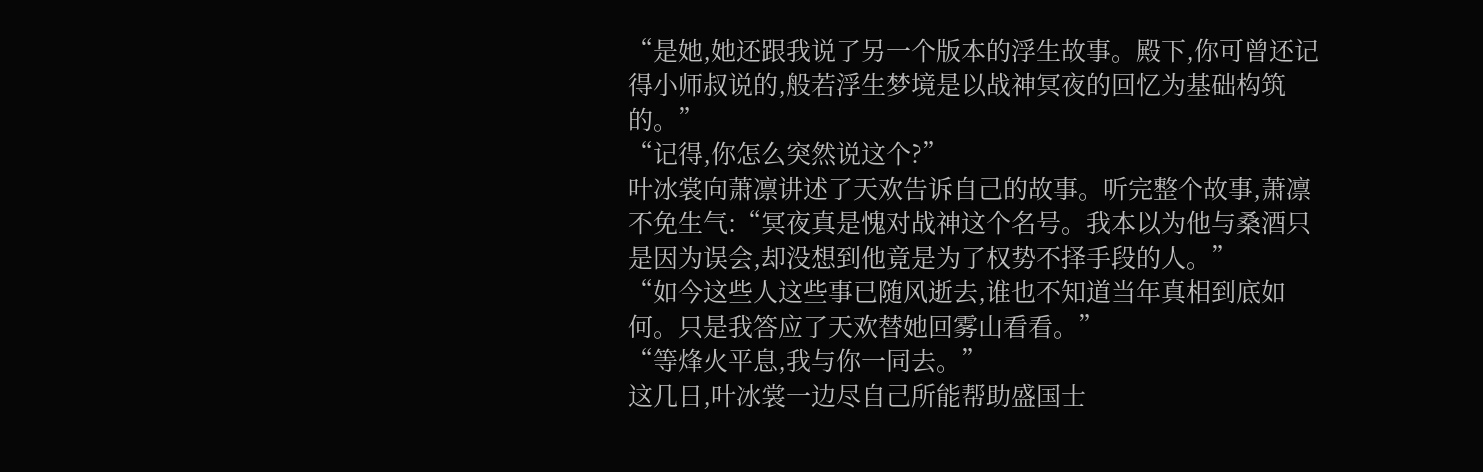“是她,她还跟我说了另一个版本的浮生故事。殿下,你可曾还记得小师叔说的,般若浮生梦境是以战神冥夜的回忆为基础构筑的。”
“记得,你怎么突然说这个?”
叶冰裳向萧凛讲述了天欢告诉自己的故事。听完整个故事,萧凛不免生气:“冥夜真是愧对战神这个名号。我本以为他与桑酒只是因为误会,却没想到他竟是为了权势不择手段的人。”
“如今这些人这些事已随风逝去,谁也不知道当年真相到底如何。只是我答应了天欢替她回雾山看看。”
“等烽火平息,我与你一同去。”
这几日,叶冰裳一边尽自己所能帮助盛国士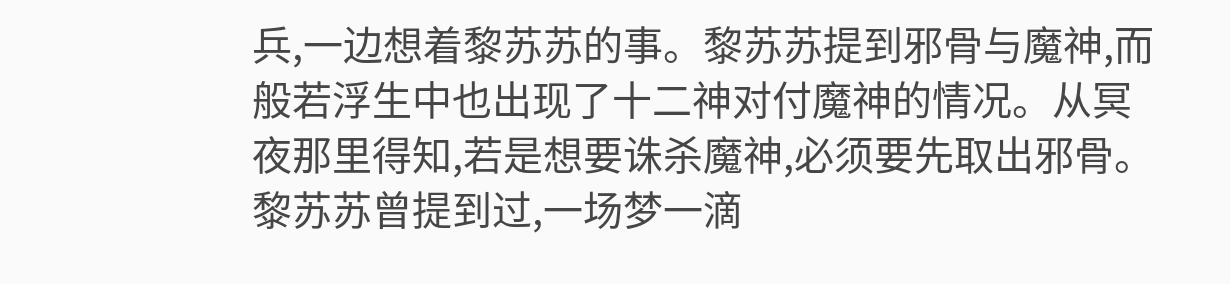兵,一边想着黎苏苏的事。黎苏苏提到邪骨与魔神,而般若浮生中也出现了十二神对付魔神的情况。从冥夜那里得知,若是想要诛杀魔神,必须要先取出邪骨。
黎苏苏曾提到过,一场梦一滴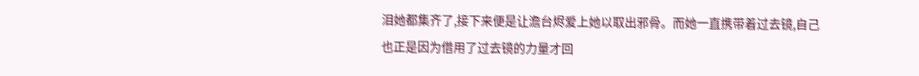泪她都集齐了,接下来便是让澹台烬爱上她以取出邪骨。而她一直携带着过去镜,自己也正是因为借用了过去镜的力量才回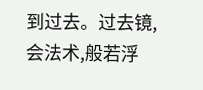到过去。过去镜,会法术,般若浮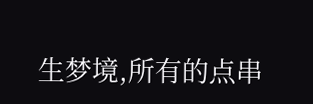生梦境,所有的点串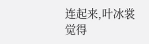连起来,叶冰裳觉得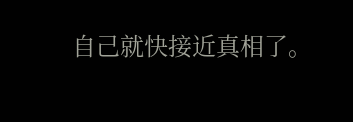自己就快接近真相了。